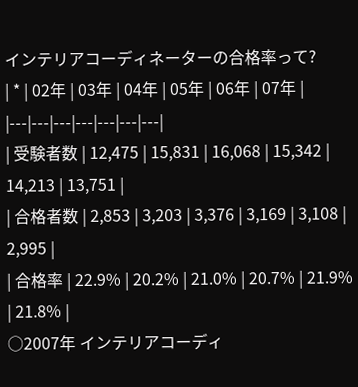インテリアコーディネーターの合格率って?
| * | 02年 | 03年 | 04年 | 05年 | 06年 | 07年 |
|---|---|---|---|---|---|---|
| 受験者数 | 12,475 | 15,831 | 16,068 | 15,342 | 14,213 | 13,751 |
| 合格者数 | 2,853 | 3,203 | 3,376 | 3,169 | 3,108 | 2,995 |
| 合格率 | 22.9% | 20.2% | 21.0% | 20.7% | 21.9% | 21.8% |
○2007年 インテリアコーディ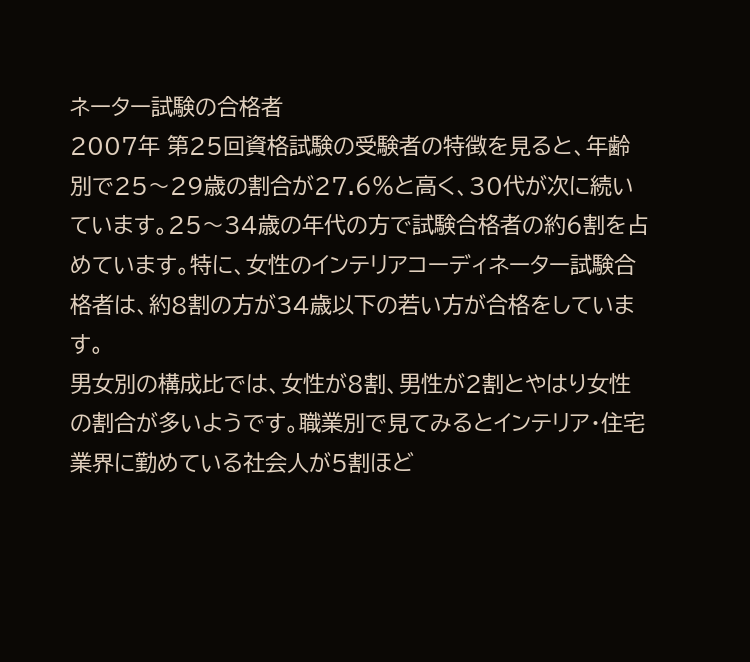ネーター試験の合格者
2007年 第25回資格試験の受験者の特徴を見ると、年齢別で25〜29歳の割合が27.6%と高く、30代が次に続いています。25〜34歳の年代の方で試験合格者の約6割を占めています。特に、女性のインテリアコーディネーター試験合格者は、約8割の方が34歳以下の若い方が合格をしています。
男女別の構成比では、女性が8割、男性が2割とやはり女性の割合が多いようです。職業別で見てみるとインテリア・住宅業界に勤めている社会人が5割ほど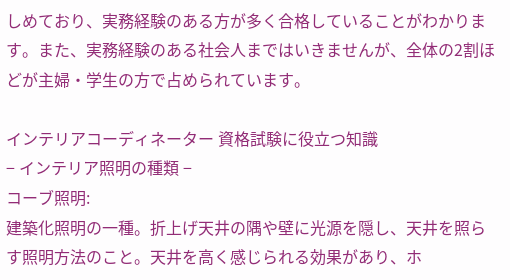しめており、実務経験のある方が多く合格していることがわかります。また、実務経験のある社会人まではいきませんが、全体の2割ほどが主婦・学生の方で占められています。

インテリアコーディネーター 資格試験に役立つ知識
− インテリア照明の種類 −
コーブ照明:
建築化照明の一種。折上げ天井の隅や壁に光源を隠し、天井を照らす照明方法のこと。天井を高く感じられる効果があり、ホ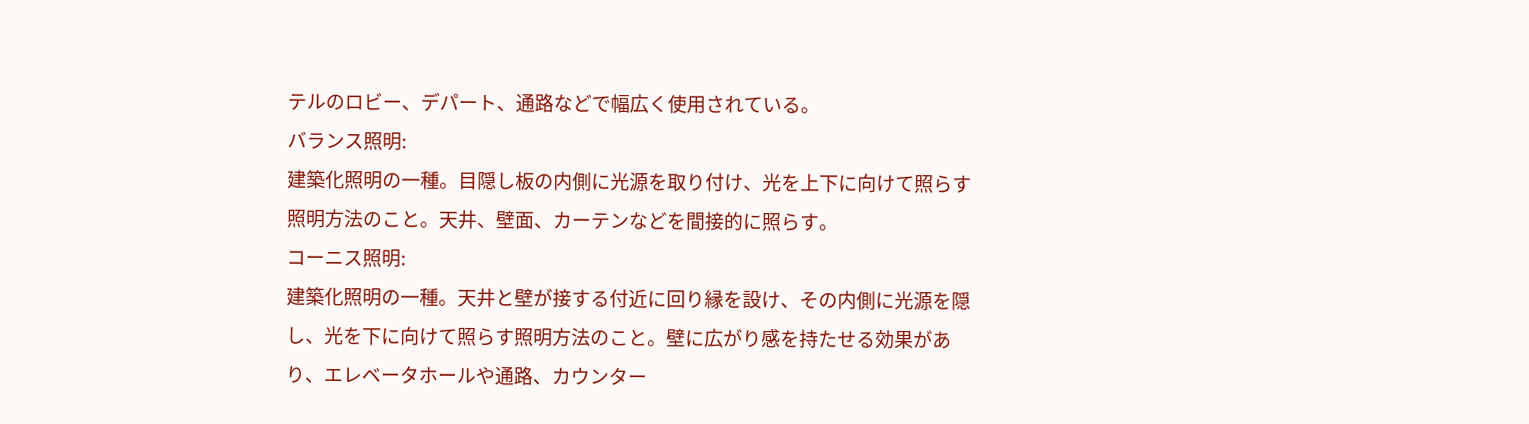テルのロビー、デパート、通路などで幅広く使用されている。
バランス照明:
建築化照明の一種。目隠し板の内側に光源を取り付け、光を上下に向けて照らす照明方法のこと。天井、壁面、カーテンなどを間接的に照らす。
コーニス照明:
建築化照明の一種。天井と壁が接する付近に回り縁を設け、その内側に光源を隠し、光を下に向けて照らす照明方法のこと。壁に広がり感を持たせる効果があり、エレベータホールや通路、カウンター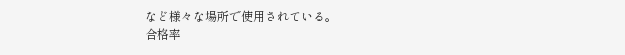など様々な場所で使用されている。
合格率